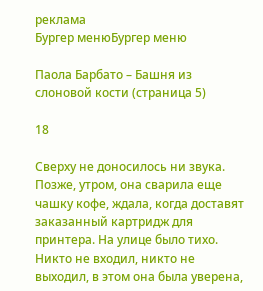реклама
Бургер менюБургер меню

Паола Барбато – Башня из слоновой кости (страница 5)

18

Сверху не доносилось ни звука. Позже, утром, она сварила еще чашку кофе, ждала, когда доставят заказанный картридж для принтера. На улице было тихо. Никто не входил, никто не выходил, в этом она была уверена,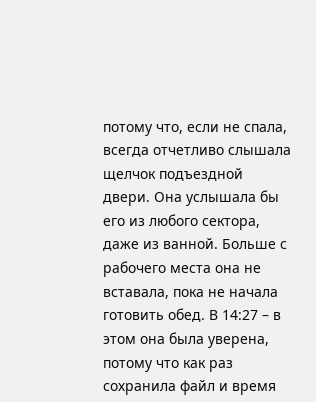потому что, если не спала, всегда отчетливо слышала щелчок подъездной двери. Она услышала бы его из любого сектора, даже из ванной. Больше с рабочего места она не вставала, пока не начала готовить обед. В 14:27 – в этом она была уверена, потому что как раз сохранила файл и время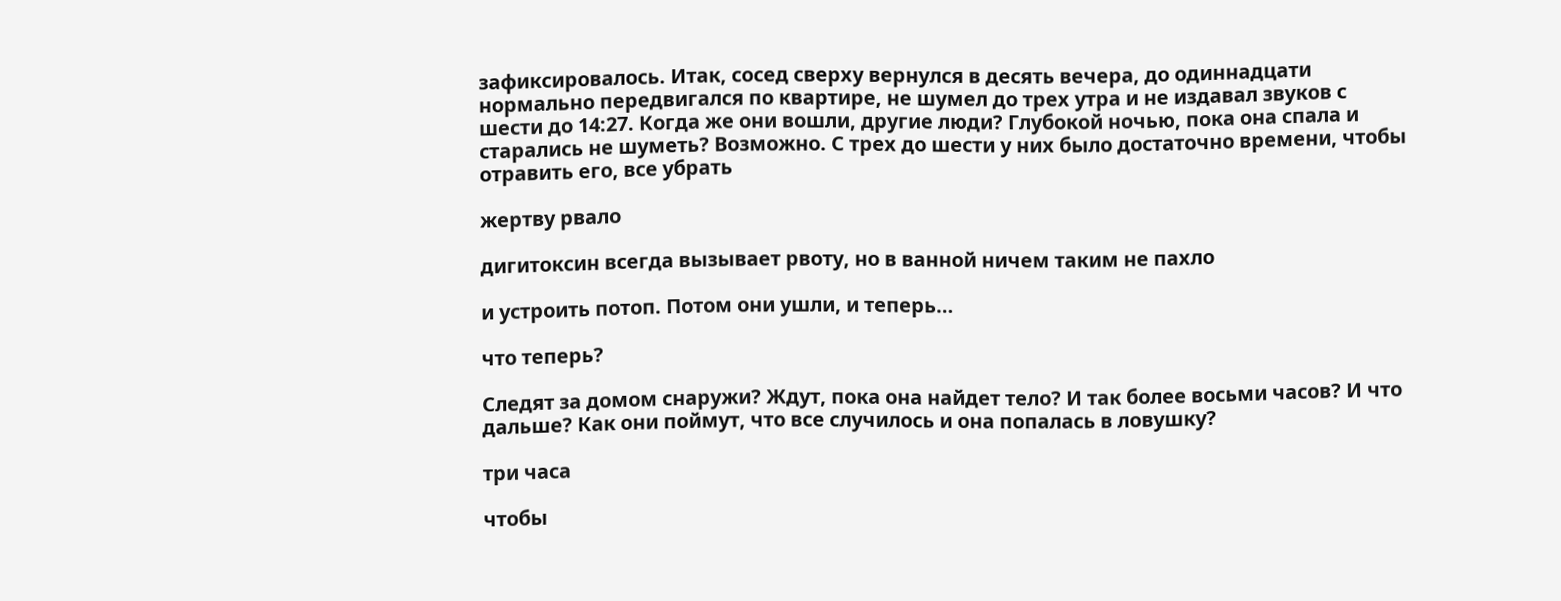зафиксировалось. Итак, сосед сверху вернулся в десять вечера, до одиннадцати нормально передвигался по квартире, не шумел до трех утра и не издавал звуков с шести до 14:27. Когда же они вошли, другие люди? Глубокой ночью, пока она спала и старались не шуметь? Возможно. С трех до шести у них было достаточно времени, чтобы отравить его, все убрать

жертву рвало

дигитоксин всегда вызывает рвоту, но в ванной ничем таким не пахло

и устроить потоп. Потом они ушли, и теперь…

что теперь?

Следят за домом снаружи? Ждут, пока она найдет тело? И так более восьми часов? И что дальше? Как они поймут, что все случилось и она попалась в ловушку?

три часа

чтобы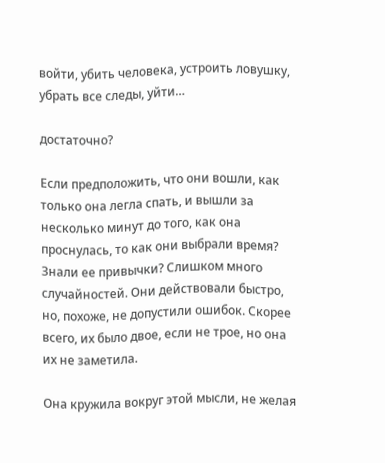войти, убить человека, устроить ловушку, убрать все следы, уйти…

достаточно?

Если предположить, что они вошли, как только она легла спать, и вышли за несколько минут до того, как она проснулась, то как они выбрали время? Знали ее привычки? Слишком много случайностей. Они действовали быстро, но, похоже, не допустили ошибок. Скорее всего, их было двое, если не трое, но она их не заметила.

Она кружила вокруг этой мысли, не желая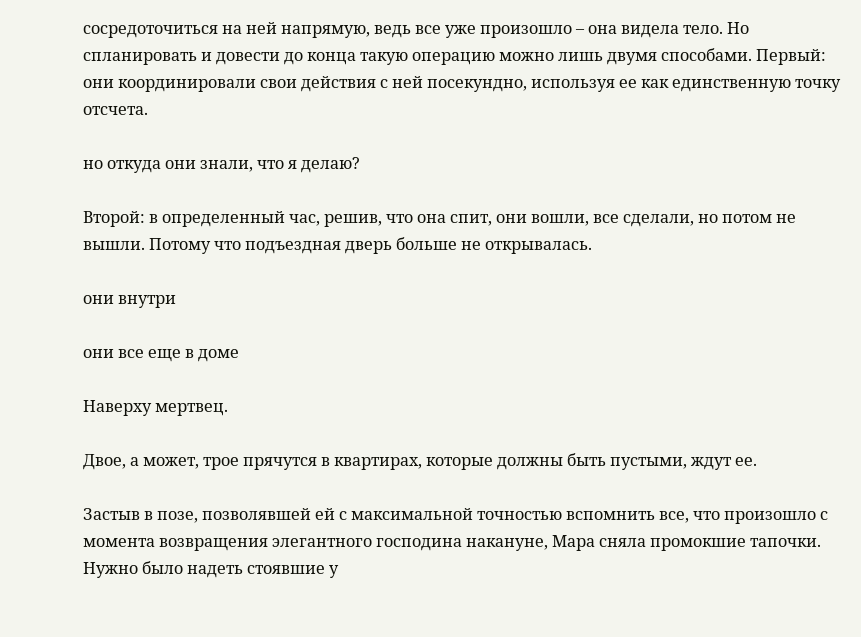сосредоточиться на ней напрямую, ведь все уже произошло – она видела тело. Но спланировать и довести до конца такую операцию можно лишь двумя способами. Первый: они координировали свои действия с ней посекундно, используя ее как единственную точку отсчета.

но откуда они знали, что я делаю?

Второй: в определенный час, решив, что она спит, они вошли, все сделали, но потом не вышли. Потому что подъездная дверь больше не открывалась.

они внутри

они все еще в доме

Наверху мертвец.

Двое, а может, трое прячутся в квартирах, которые должны быть пустыми, ждут ее.

Застыв в позе, позволявшей ей с максимальной точностью вспомнить все, что произошло с момента возвращения элегантного господина накануне, Мара сняла промокшие тапочки. Нужно было надеть стоявшие у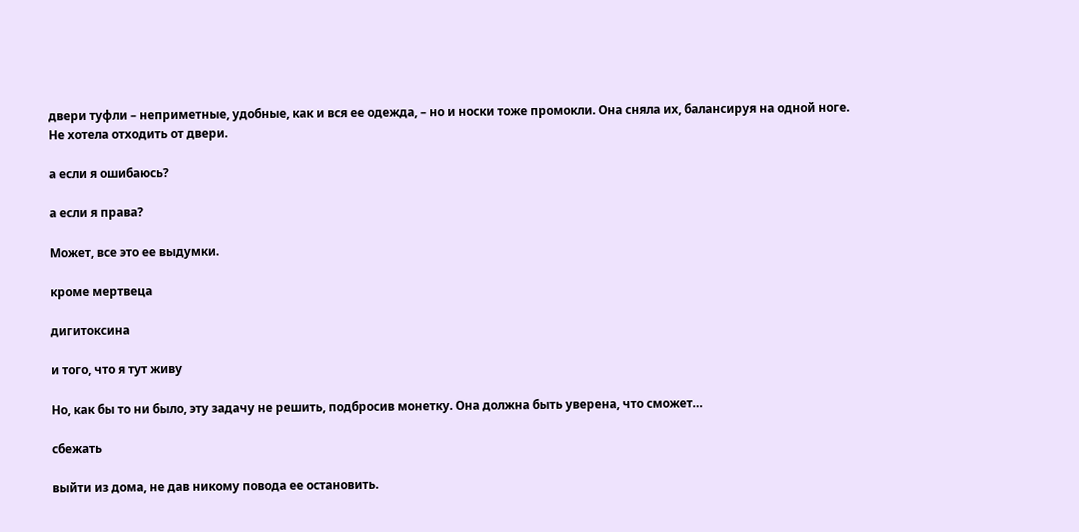двери туфли – неприметные, удобные, как и вся ее одежда, – но и носки тоже промокли. Она сняла их, балансируя на одной ноге. Не хотела отходить от двери.

а если я ошибаюсь?

а если я права?

Может, все это ее выдумки.

кроме мертвеца

дигитоксина

и того, что я тут живу

Но, как бы то ни было, эту задачу не решить, подбросив монетку. Она должна быть уверена, что сможет…

сбежать

выйти из дома, не дав никому повода ее остановить.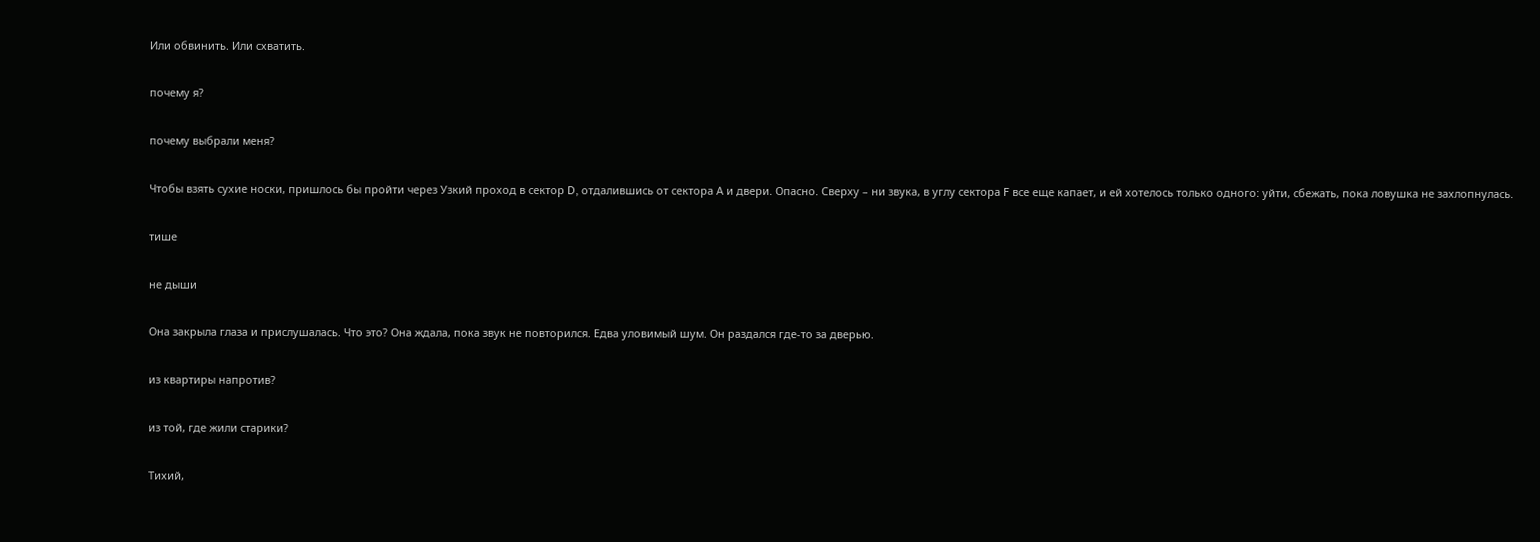Или обвинить. Или схватить.

почему я?

почему выбрали меня?

Чтобы взять сухие носки, пришлось бы пройти через Узкий проход в сектор D, отдалившись от сектора А и двери. Опасно. Сверху – ни звука, в углу сектора F все еще капает, и ей хотелось только одного: уйти, сбежать, пока ловушка не захлопнулась.

тише

не дыши

Она закрыла глаза и прислушалась. Что это? Она ждала, пока звук не повторился. Едва уловимый шум. Он раздался где-то за дверью.

из квартиры напротив?

из той, где жили старики?

Тихий,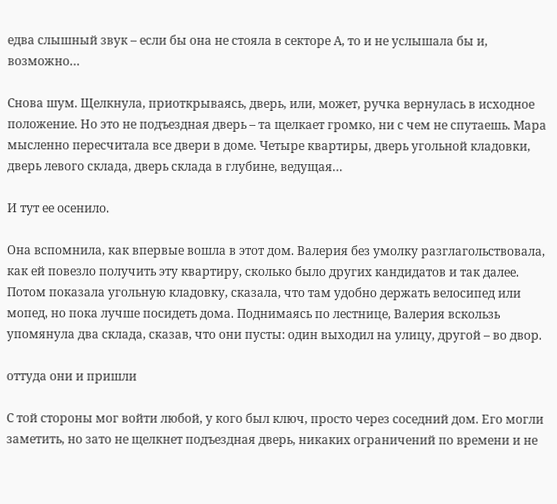едва слышный звук – если бы она не стояла в секторе А, то и не услышала бы и, возможно…

Снова шум. Щелкнула, приоткрываясь, дверь, или, может, ручка вернулась в исходное положение. Но это не подъездная дверь – та щелкает громко, ни с чем не спутаешь. Мара мысленно пересчитала все двери в доме. Четыре квартиры, дверь угольной кладовки, дверь левого склада, дверь склада в глубине, ведущая…

И тут ее осенило.

Она вспомнила, как впервые вошла в этот дом. Валерия без умолку разглагольствовала, как ей повезло получить эту квартиру, сколько было других кандидатов и так далее. Потом показала угольную кладовку, сказала, что там удобно держать велосипед или мопед, но пока лучше посидеть дома. Поднимаясь по лестнице, Валерия вскользь упомянула два склада, сказав, что они пусты: один выходил на улицу, другой – во двор.

оттуда они и пришли

С той стороны мог войти любой, у кого был ключ, просто через соседний дом. Его могли заметить, но зато не щелкнет подъездная дверь, никаких ограничений по времени и не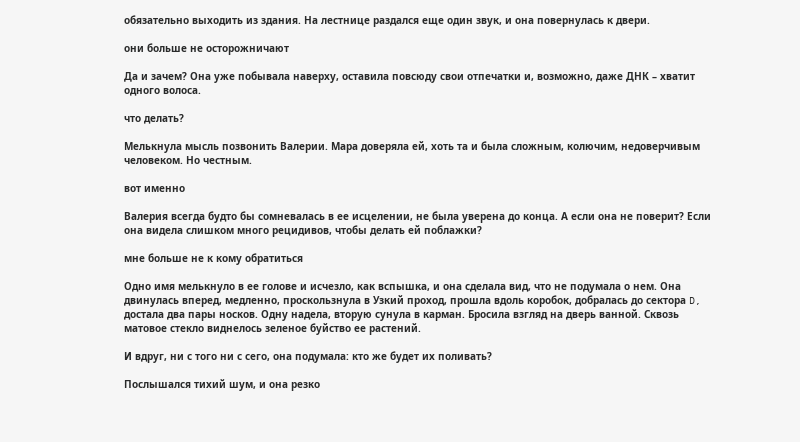обязательно выходить из здания. На лестнице раздался еще один звук, и она повернулась к двери.

они больше не осторожничают

Да и зачем? Она уже побывала наверху, оставила повсюду свои отпечатки и, возможно, даже ДНК – хватит одного волоса.

что делать?

Мелькнула мысль позвонить Валерии. Мара доверяла ей, хоть та и была сложным, колючим, недоверчивым человеком. Но честным.

вот именно

Валерия всегда будто бы сомневалась в ее исцелении, не была уверена до конца. А если она не поверит? Если она видела слишком много рецидивов, чтобы делать ей поблажки?

мне больше не к кому обратиться

Одно имя мелькнуло в ее голове и исчезло, как вспышка, и она сделала вид, что не подумала о нем. Она двинулась вперед, медленно, проскользнула в Узкий проход, прошла вдоль коробок, добралась до сектора D, достала два пары носков. Одну надела, вторую сунула в карман. Бросила взгляд на дверь ванной. Сквозь матовое стекло виднелось зеленое буйство ее растений.

И вдруг, ни с того ни с сего, она подумала: кто же будет их поливать?

Послышался тихий шум, и она резко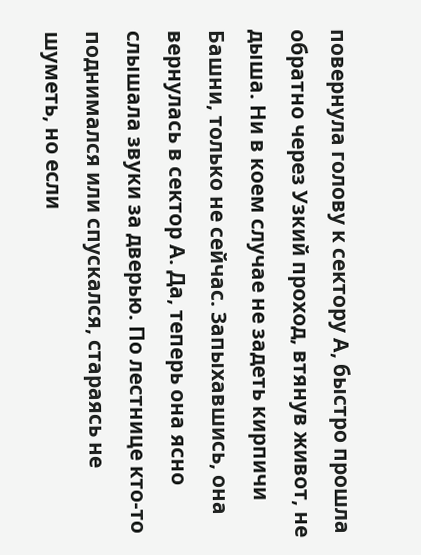повернула голову к сектору А, быстро прошла обратно через Узкий проход, втянув живот, не дыша. Ни в коем случае не задеть кирпичи Башни, только не сейчас. Запыхавшись, она вернулась в сектор А. Да, теперь она ясно слышала звуки за дверью. По лестнице кто-то поднимался или спускался, стараясь не шуметь, но если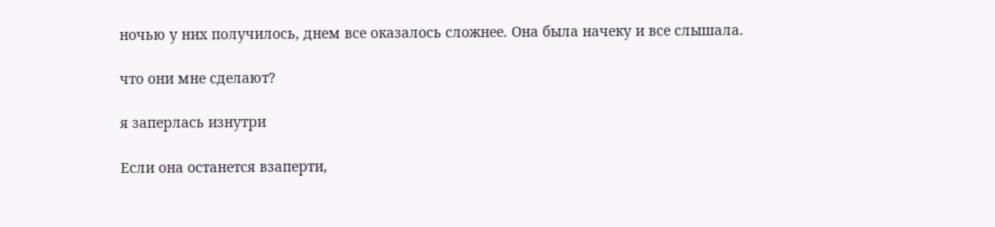ночью у них получилось, днем все оказалось сложнее. Она была начеку и все слышала.

что они мне сделают?

я заперлась изнутри

Если она останется взаперти,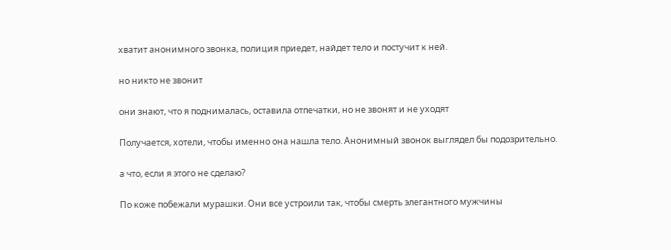хватит анонимного звонка, полиция приедет, найдет тело и постучит к ней.

но никто не звонит

они знают, что я поднималась, оставила отпечатки, но не звонят и не уходят

Получается, хотели, чтобы именно она нашла тело. Анонимный звонок выглядел бы подозрительно.

а что, если я этого не сделаю?

По коже побежали мурашки. Они все устроили так, чтобы смерть элегантного мужчины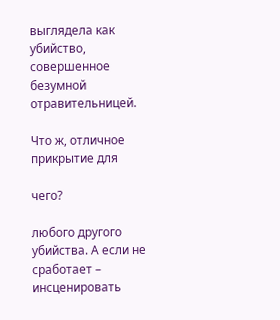выглядела как убийство, совершенное безумной отравительницей.

Что ж, отличное прикрытие для

чего?

любого другого убийства. А если не сработает – инсценировать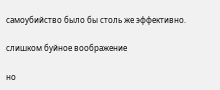самоубийство было бы столь же эффективно.

слишком буйное воображение

но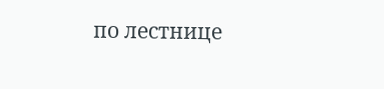по лестнице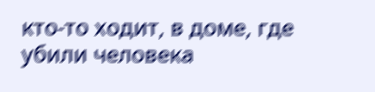кто-то ходит, в доме, где убили человека